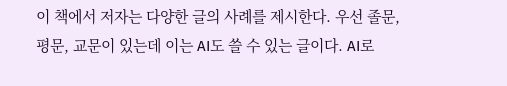이 책에서 저자는 다양한 글의 사례를 제시한다. 우선 졸문, 평문, 교문이 있는데 이는 AI도 쓸 수 있는 글이다. AI로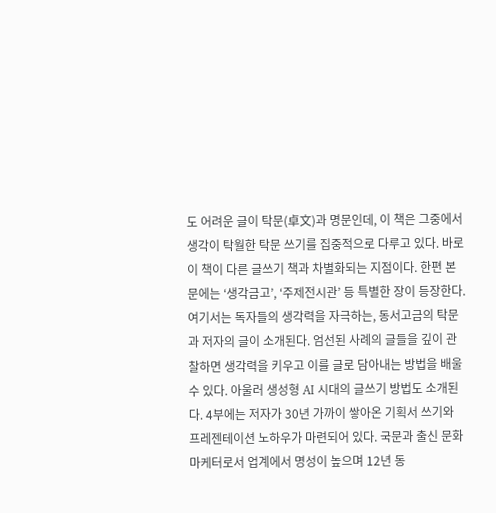도 어려운 글이 탁문(卓文)과 명문인데, 이 책은 그중에서 생각이 탁월한 탁문 쓰기를 집중적으로 다루고 있다. 바로 이 책이 다른 글쓰기 책과 차별화되는 지점이다. 한편 본문에는 ‘생각금고’, ‘주제전시관’ 등 특별한 장이 등장한다. 여기서는 독자들의 생각력을 자극하는, 동서고금의 탁문과 저자의 글이 소개된다. 엄선된 사례의 글들을 깊이 관찰하면 생각력을 키우고 이를 글로 담아내는 방법을 배울 수 있다. 아울러 생성형 AI 시대의 글쓰기 방법도 소개된다. 4부에는 저자가 30년 가까이 쌓아온 기획서 쓰기와 프레젠테이션 노하우가 마련되어 있다. 국문과 출신 문화마케터로서 업계에서 명성이 높으며 12년 동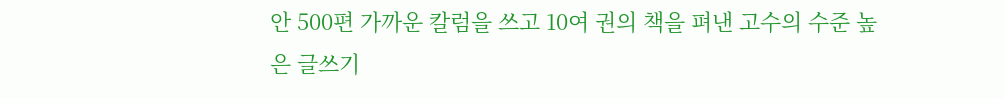안 500편 가까운 칼럼을 쓰고 10여 권의 책을 펴낸 고수의 수준 높은 글쓰기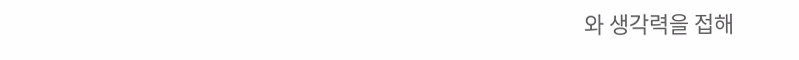와 생각력을 접해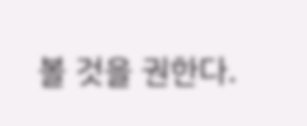볼 것을 권한다.